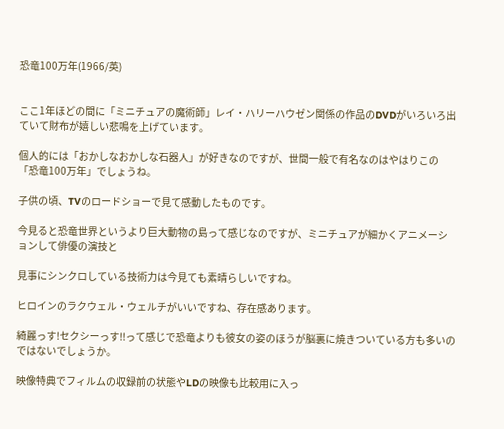恐竜100万年(1966/英)


ここ1年ほどの間に「ミニチュアの魔術師」レイ・ハリーハウゼン関係の作品のDVDがいろいろ出ていて財布が嬉しい悲鳴を上げています。

個人的には「おかしなおかしな石器人」が好きなのですが、世間一般で有名なのはやはりこの「恐竜100万年」でしょうね。

子供の頃、TVのロードショーで見て感動したものです。

今見ると恐竜世界というより巨大動物の島って感じなのですが、ミニチュアが細かくアニメーションして俳優の演技と

見事にシンクロしている技術力は今見ても素晴らしいですね。

ヒロインのラクウェル・ウェルチがいいですね、存在感あります。

綺麗っす!セクシーっす!!って感じで恐竜よりも彼女の姿のほうが脳裏に焼きついている方も多いのではないでしょうか。

映像特典でフィルムの収録前の状態やLDの映像も比較用に入っ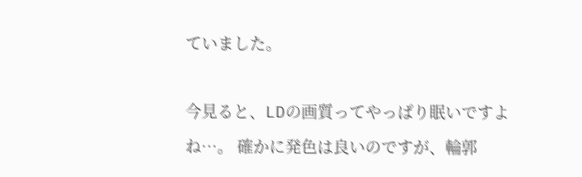ていました。

今見ると、LDの画質ってやっぱり眠いですよね…。 確かに発色は良いのですが、輪郭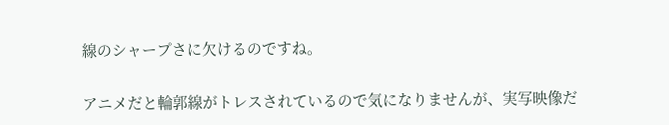線のシャープさに欠けるのですね。

アニメだと輪郭線がトレスされているので気になりませんが、実写映像だ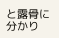と露骨に分かり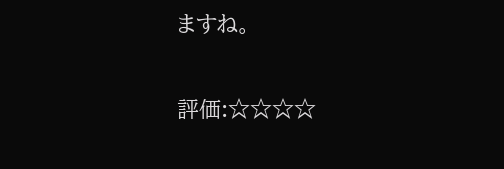ますね。


評価:☆☆☆☆